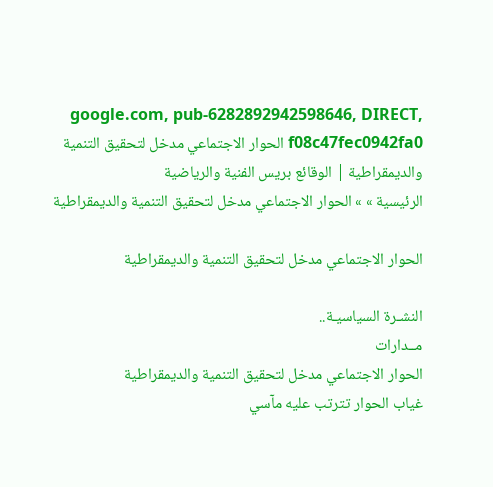google.com, pub-6282892942598646, DIRECT, f08c47fec0942fa0 الحوار الاجتماعي مدخل لتحقيق التنمية والديمقراطية | الوقائع بريس الفنية والرياضية
الرئيسية » » الحوار الاجتماعي مدخل لتحقيق التنمية والديمقراطية

الحوار الاجتماعي مدخل لتحقيق التنمية والديمقراطية

النشـرة السياسيـة..
مــدارات
الحوار الاجتماعي مدخل لتحقيق التنمية والديمقراطية
غياب الحوار تترتب عليه مآسي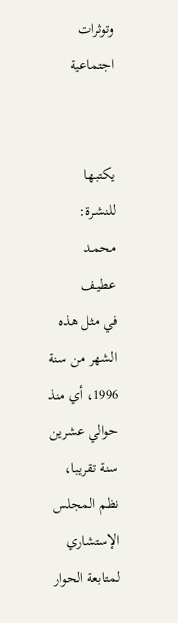وتوثرات اجتماعية


يكتبـها للنشـرة: محمـد عطيـف
في مثل هذه الشهر من سنة 1996، أي منذ حوالي عشرين سنة تقريبا، نظم المجلس الإستشاري لمتابعة الحوار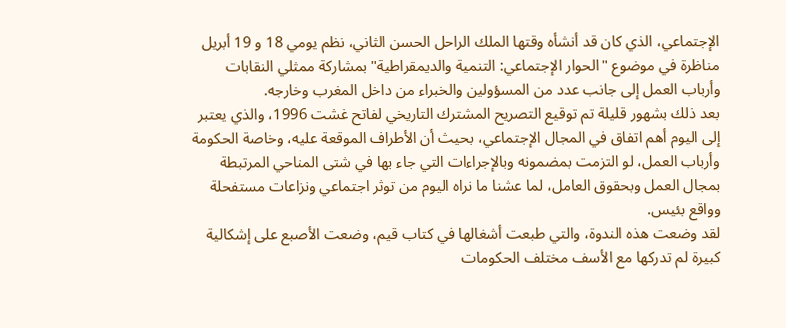الإجتماعي، الذي كان قد أنشأه وقتها الملك الراحل الحسن الثاني، نظم يومي 18 و 19 أبريل مناظرة في موضوع "الحوار الإجتماعي: التنمية والديمقراطية" بمشاركة ممثلي النقابات وأرباب العمل إلى جانب عدد من المسؤولين والخبراء من داخل المغرب وخارجه.
بعد ذلك بشهور قليلة تم توقيع التصريح المشترك التاريخي لفاتح غشت 1996، والذي يعتبر إلى اليوم أهم اتفاق في المجال الإجتماعي، بحيث أن الأطراف الموقعة عليه، وخاصة الحكومة وأرباب العمل، لو التزمت بمضمونه وبالإجراءات التي جاء بها في شتى المناحي المرتبطة بمجال العمل وبحقوق العامل، لما عشنا ما نراه اليوم من توثر اجتماعي ونزاعات مستفحلة وواقع بئيس.
لقد وضعت هذه الندوة، والتي طبعت أشغالها في كتاب قيم، وضعت الأصبع على إشكالية كبيرة لم تدركها مع الأسف مختلف الحكومات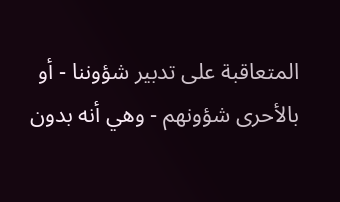المتعاقبة على تدبير شؤوننا - أو بالأحرى شؤونهم - وهي أنه بدون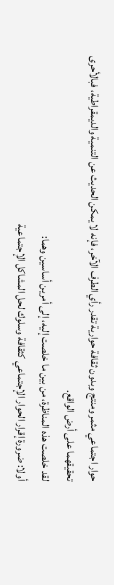حوار اجتماعي مثمر ومنتج وبدون ثقافة حوارية تقدر رأي الطرف الآخر، فإنه لا يمكن الحديث عن التنمية والديمقراطية، فبالأحرى تحقيقهما على أرض الواقع.
لقد خلصت هذه المناظرة، من بين ما خلصت إليه، إلى أمرين أساسين وهما:
أولا: ضرورة إقرار الحوار الإجتماعي كثقافة وسلوك لحل المشاكل الإجتماعية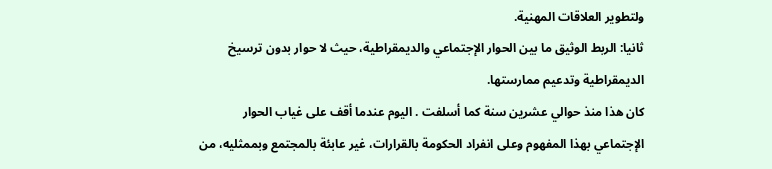ولتطوير العلاقات المهنية.
ثانيا: الربط الوثيق ما بين الحوار الإجتماعي والديمقراطية، حيث لا حوار بدون ترسيخ الديمقراطية وتدعيم ممارستها.
كان هذا منذ حوالي عشرين سنة كما أسلفت . اليوم عندما أقف على غياب الحوار الإجتماعي بهذا المفهوم وعلى انفراد الحكومة بالقرارات، غير عابئة بالمجتمع وبممثليه، من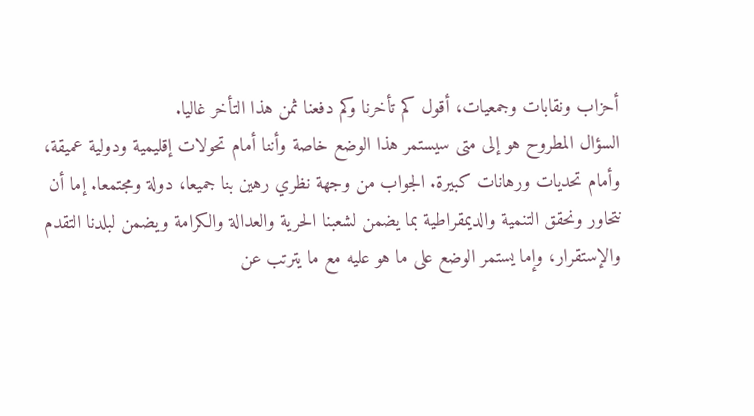أحزاب ونقابات وجمعيات، أقول كم تأخرنا وكم دفعنا ثمن هذا التأخر غاليا.
السؤال المطروح هو إلى متى سيستمر هذا الوضع خاصة وأننا أمام تحولات إقليمية ودولية عميقة، وأمام تحديات ورهانات كبيرة. الجواب من وجهة نظري رهين بنا جميعا، دولة ومجتمعا. إما أن نتحاور ونحقق التنمية والديمقراطية بما يضمن لشعبنا الحرية والعدالة والكرامة ويضمن لبلدنا التقدم والإستقرار، وإما يستمر الوضع على ما هو عليه مع ما يترتب عن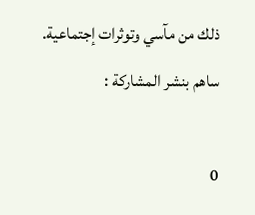ذلك من مآسي وتوثرات إجتماعية.
ساهم بنشر المشاركة :

0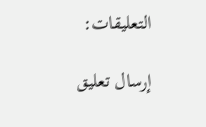التعليقات:

إرسال تعليق